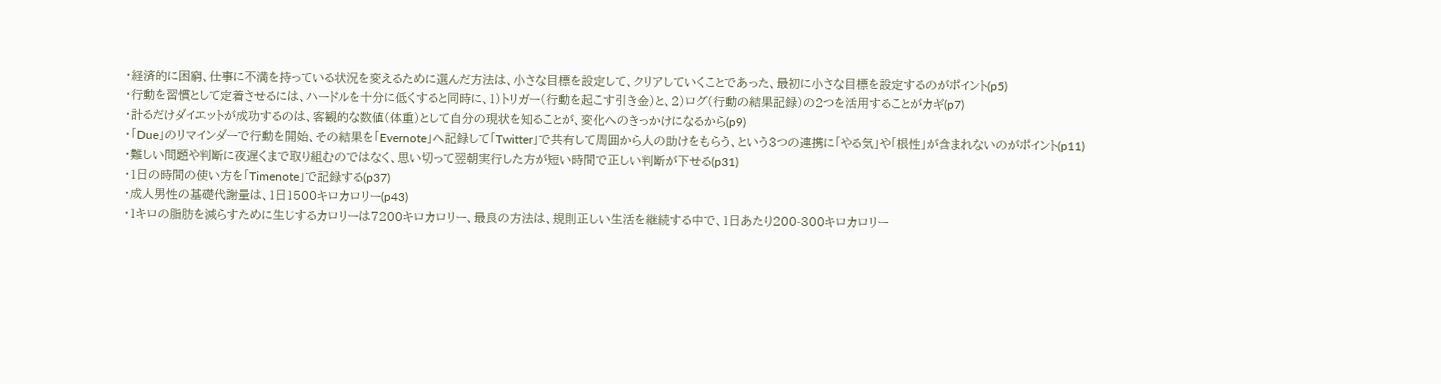・経済的に困窮、仕事に不満を持っている状況を変えるために選んだ方法は、小さな目標を設定して、クリアしていくことであった、最初に小さな目標を設定するのがポイント(p5)
・行動を習慣として定着させるには、ハードルを十分に低くすると同時に、1)トリガー(行動を起こす引き金)と、2)ログ(行動の結果記録)の2つを活用することがカギ(p7)
・計るだけダイエットが成功するのは、客観的な数値(体重)として自分の現状を知ることが、変化へのきっかけになるから(p9)
・「Due」のリマインダーで行動を開始、その結果を「Evernote」へ記録して「Twitter」で共有して周囲から人の助けをもらう、という3つの連携に「やる気」や「根性」が含まれないのがポイント(p11)
・難しい問題や判断に夜遅くまで取り組むのではなく、思い切って翌朝実行した方が短い時間で正しい判断が下せる(p31)
・1日の時間の使い方を「Timenote」で記録する(p37)
・成人男性の基礎代謝量は、1日1500キロカロリー(p43)
・1キロの脂肪を減らすために生じするカロリーは7200キロカロリー、最良の方法は、規則正しい生活を継続する中で、1日あたり200-300キロカロリー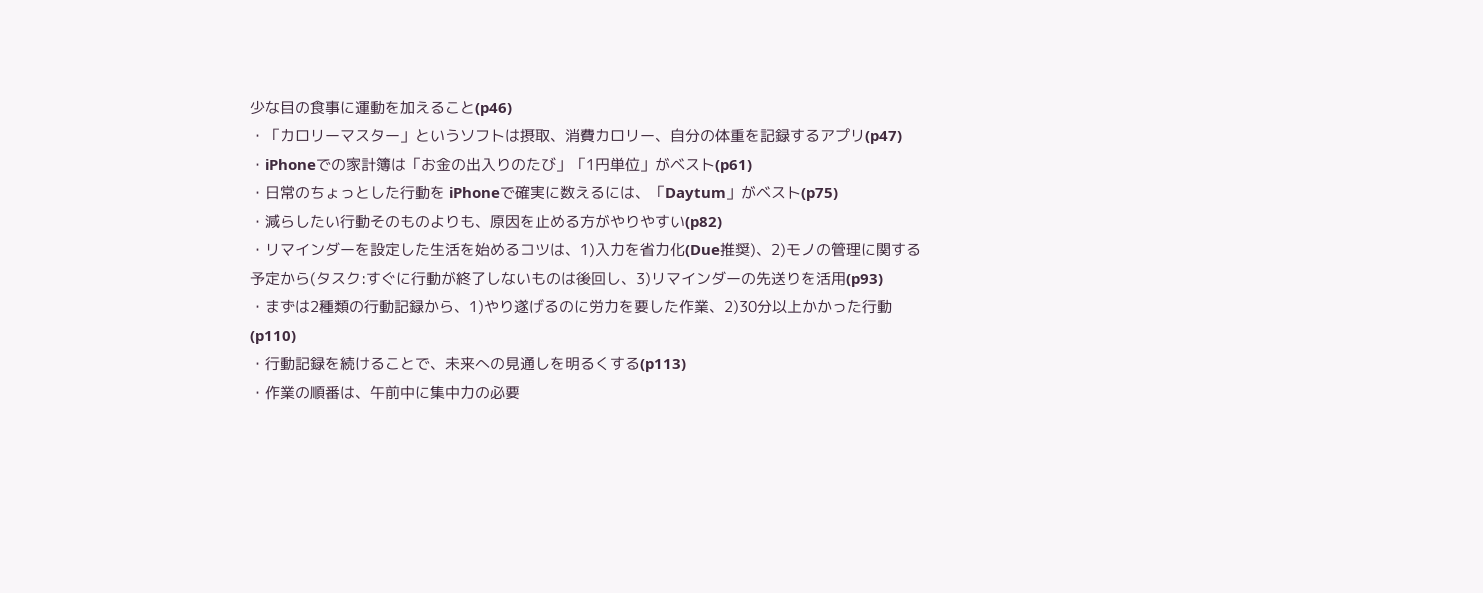少な目の食事に運動を加えること(p46)
・「カロリーマスター」というソフトは摂取、消費カロリー、自分の体重を記録するアプリ(p47)
・iPhoneでの家計簿は「お金の出入りのたび」「1円単位」がベスト(p61)
・日常のちょっとした行動を iPhoneで確実に数えるには、「Daytum」がベスト(p75)
・減らしたい行動そのものよりも、原因を止める方がやりやすい(p82)
・リマインダーを設定した生活を始めるコツは、1)入力を省力化(Due推奨)、2)モノの管理に関する予定から(タスク:すぐに行動が終了しないものは後回し、3)リマインダーの先送りを活用(p93)
・まずは2種類の行動記録から、1)やり遂げるのに労力を要した作業、2)30分以上かかった行動(p110)
・行動記録を続けることで、未来への見通しを明るくする(p113)
・作業の順番は、午前中に集中力の必要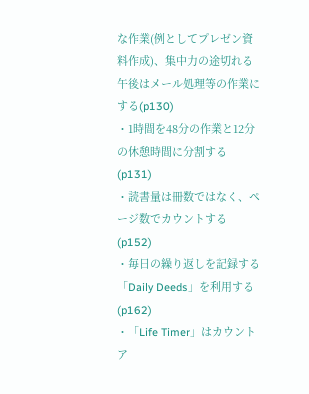な作業(例としてプレゼン資料作成)、集中力の途切れる午後はメール処理等の作業にする(p130)
・1時間を48分の作業と12分の休憩時間に分割する(p131)
・読書量は冊数ではなく、ページ数でカウントする(p152)
・毎日の繰り返しを記録する「Daily Deeds」を利用する(p162)
・「Life Timer」はカウントア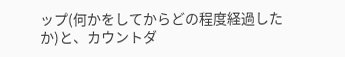ップ(何かをしてからどの程度経過したか)と、カウントダ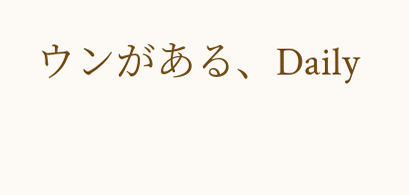ウンがある、Daily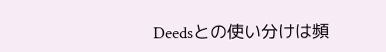Deedsとの使い分けは頻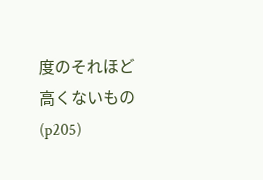度のそれほど高くないもの(p205)